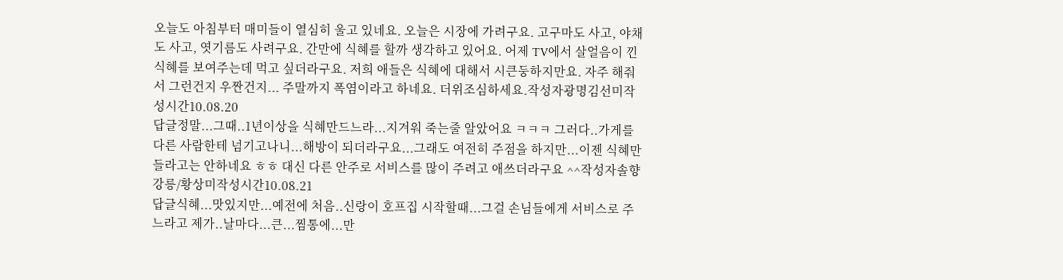오늘도 아침부터 매미들이 열심히 울고 있네요. 오늘은 시장에 가려구요. 고구마도 사고, 야채도 사고, 엿기름도 사려구요. 간만에 식혜를 할까 생각하고 있어요. 어제 TV에서 살얼음이 낀 식혜를 보여주는데 먹고 싶더라구요. 저희 애들은 식혜에 대해서 시큰둥하지만요. 자주 해줘서 그런건지 우짠건지... 주말까지 폭염이라고 하네요. 더위조심하세요.작성자광명김선미작성시간10.08.20
답글정말...그때..1년이상을 식혜만드느라...지겨워 죽는줄 알았어요 ㅋㅋㅋ 그러다..가게를 다른 사람한테 넘기고나니...해방이 되더라구요...그래도 여전히 주점을 하지만...이젠 식혜만들라고는 안하네요 ㅎㅎ 대신 다른 안주로 서비스를 많이 주려고 애쓰더라구요 ^^작성자솔향강릉/황상미작성시간10.08.21
답글식혜...맛있지만...예전에 처음..신랑이 호프집 시작할때...그걸 손님들에게 서비스로 주느라고 제가..날마다...큰...찜통에...만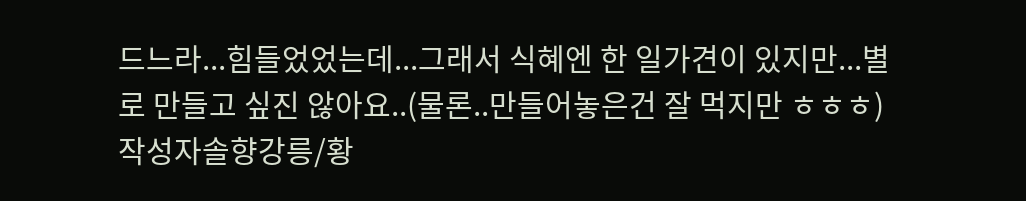드느라...힘들었었는데...그래서 식혜엔 한 일가견이 있지만...별로 만들고 싶진 않아요..(물론..만들어놓은건 잘 먹지만 ㅎㅎㅎ)작성자솔향강릉/황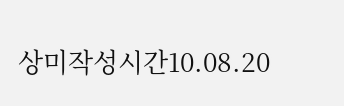상미작성시간10.08.20